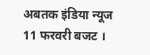अबतक इंडिया न्यूज 11 फरवरी बजट ।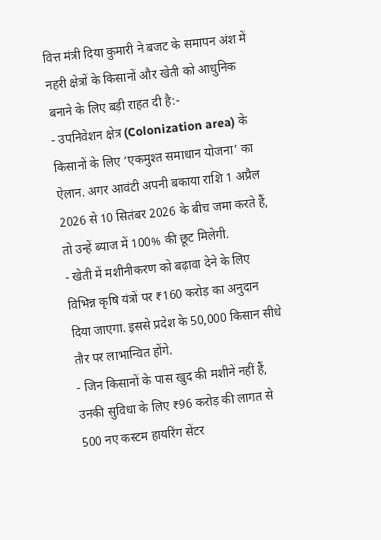वित्त मंत्री दिया कुमारी ने बजट के समापन अंश में नहरी क्षेत्रों के किसानों और खेती को आधुनिक बनाने के लिए बड़ी राहत दी है:-
- उपनिवेशन क्षेत्र (Colonization area) के किसानों के लिए ‘एकमुश्त समाधान योजना’ का ऐलान. अगर आवंटी अपनी बकाया राशि 1 अप्रैल 2026 से 10 सितंबर 2026 के बीच जमा करते हैं, तो उन्हें ब्याज में 100% की छूट मिलेगी.
- खेती में मशीनीकरण को बढ़ावा देने के लिए विभिन्न कृषि यंत्रों पर ₹160 करोड़ का अनुदान दिया जाएगा. इससे प्रदेश के 50,000 किसान सीधे तौर पर लाभान्वित होंगे.
- जिन किसानों के पास खुद की मशीनें नहीं हैं, उनकी सुविधा के लिए ₹96 करोड़ की लागत से 500 नए कस्टम हायरिंग सेंटर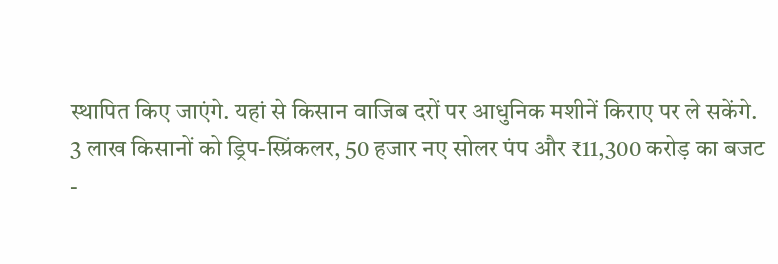स्थापित किए जाएंगे. यहां से किसान वाजिब दरों पर आधुनिक मशीनें किराए पर ले सकेंगे.
3 लाख किसानों को ड्रिप-स्प्रिंकलर, 50 हजार नए सोलर पंप और ₹11,300 करोड़ का बजट
-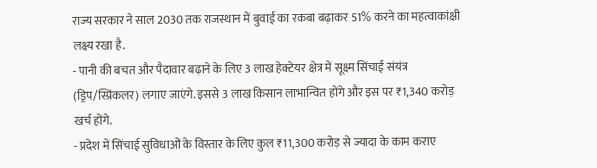राज्य सरकार ने साल 2030 तक राजस्थान में बुवाई का रकबा बढ़ाकर 51% करने का महत्वाकांक्षी लक्ष्य रखा है.
- पानी की बचत और पैदावार बढ़ाने के लिए 3 लाख हेक्टेयर क्षेत्र में सूक्ष्म सिंचाई संयंत्र (ड्रिप/स्प्रिंकलर) लगाए जाएंगे. इससे 3 लाख किसान लाभान्वित होंगे और इस पर ₹1,340 करोड़ खर्च होंगे.
- प्रदेश में सिंचाई सुविधाओं के विस्तार के लिए कुल ₹11,300 करोड़ से ज्यादा के काम कराए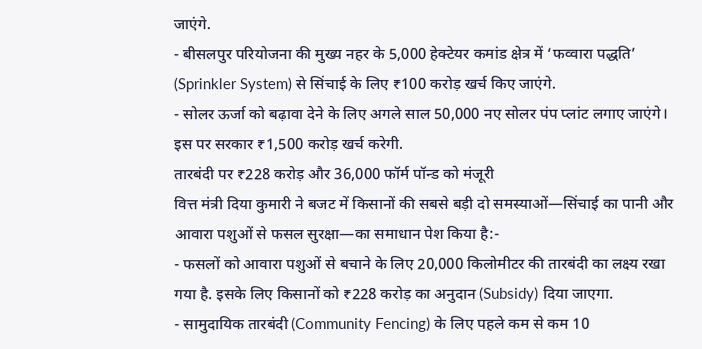जाएंगे.
- बीसलपुर परियोजना की मुख्य नहर के 5,000 हेक्टेयर कमांड क्षेत्र में ‘फव्वारा पद्धति’ (Sprinkler System) से सिंचाई के लिए ₹100 करोड़ खर्च किए जाएंगे.
- सोलर ऊर्जा को बढ़ावा देने के लिए अगले साल 50,000 नए सोलर पंप प्लांट लगाए जाएंगे। इस पर सरकार ₹1,500 करोड़ खर्च करेगी.
तारबंदी पर ₹228 करोड़ और 36,000 फॉर्म पॉन्ड को मंजूरी
वित्त मंत्री दिया कुमारी ने बजट में किसानों की सबसे बड़ी दो समस्याओं—सिंचाई का पानी और आवारा पशुओं से फसल सुरक्षा—का समाधान पेश किया है:-
- फसलों को आवारा पशुओं से बचाने के लिए 20,000 किलोमीटर की तारबंदी का लक्ष्य रखा गया है. इसके लिए किसानों को ₹228 करोड़ का अनुदान (Subsidy) दिया जाएगा.
- सामुदायिक तारबंदी (Community Fencing) के लिए पहले कम से कम 10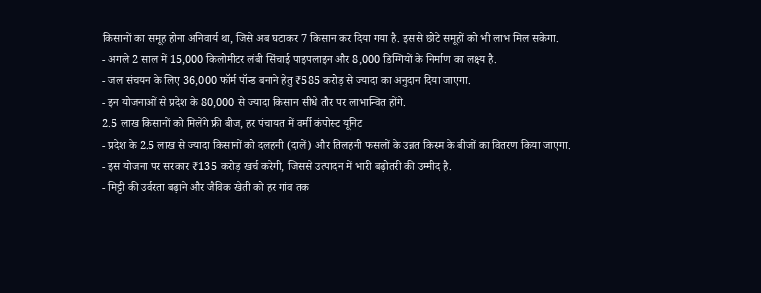किसानों का समूह होना अनिवार्य था, जिसे अब घटाकर 7 किसान कर दिया गया है. इससे छोटे समूहों को भी लाभ मिल सकेगा.
- अगले 2 साल में 15,000 किलोमीटर लंबी सिंचाई पाइपलाइन और 8,000 डिग्गियों के निर्माण का लक्ष्य है.
- जल संचयन के लिए 36,000 फॉर्म पॉन्ड बनाने हेतु ₹585 करोड़ से ज्यादा का अनुदान दिया जाएगा.
- इन योजनाओं से प्रदेश के 80,000 से ज्यादा किसान सीधे तौर पर लाभान्वित होंगे.
2.5 लाख किसानों को मिलेंगे फ्री बीज, हर पंचायत में वर्मी कंपोस्ट यूनिट
- प्रदेश के 2.5 लाख से ज्यादा किसानों को दलहनी (दालें) और तिलहनी फसलों के उन्नत किस्म के बीजों का वितरण किया जाएगा.
- इस योजना पर सरकार ₹135 करोड़ खर्च करेगी, जिससे उत्पादन में भारी बढ़ोतरी की उम्मीद है.
- मिट्टी की उर्वरता बढ़ाने और जैविक खेती को हर गांव तक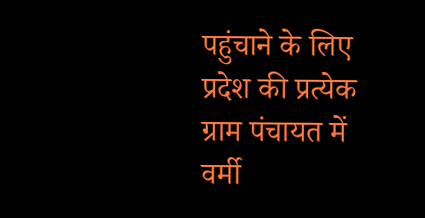पहुंचाने के लिए प्रदेश की प्रत्येक ग्राम पंचायत में वर्मी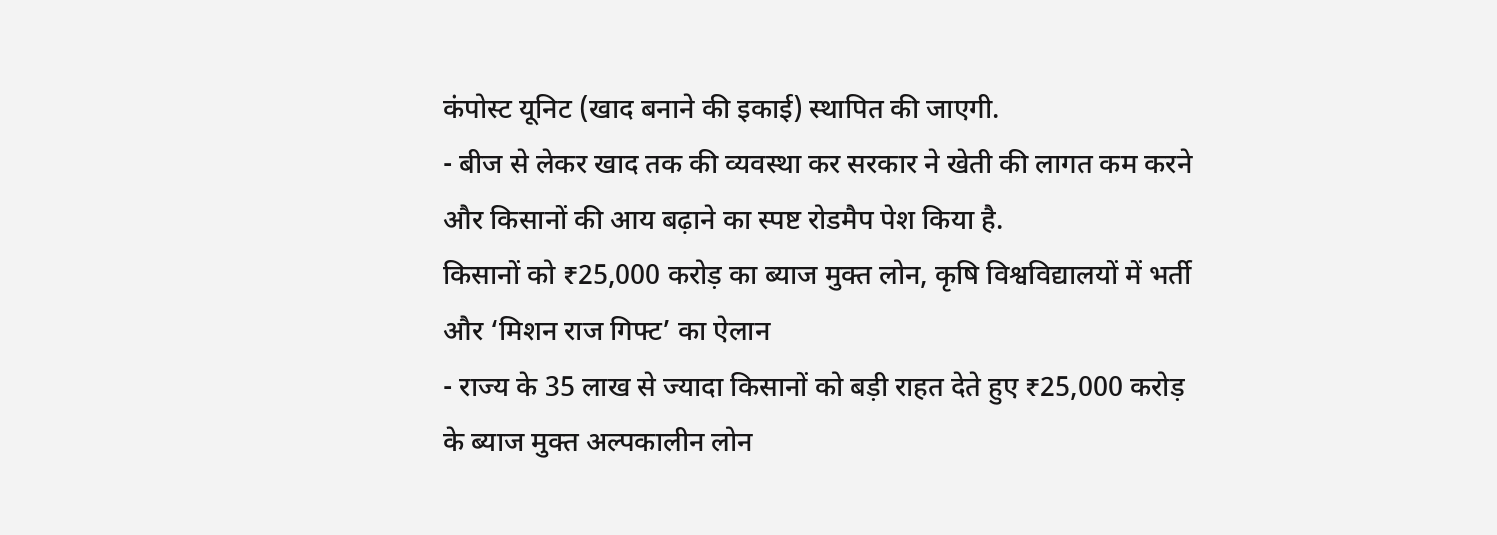कंपोस्ट यूनिट (खाद बनाने की इकाई) स्थापित की जाएगी.
- बीज से लेकर खाद तक की व्यवस्था कर सरकार ने खेती की लागत कम करने और किसानों की आय बढ़ाने का स्पष्ट रोडमैप पेश किया है.
किसानों को ₹25,000 करोड़ का ब्याज मुक्त लोन, कृषि विश्वविद्यालयों में भर्ती और ‘मिशन राज गिफ्ट’ का ऐलान
- राज्य के 35 लाख से ज्यादा किसानों को बड़ी राहत देते हुए ₹25,000 करोड़ के ब्याज मुक्त अल्पकालीन लोन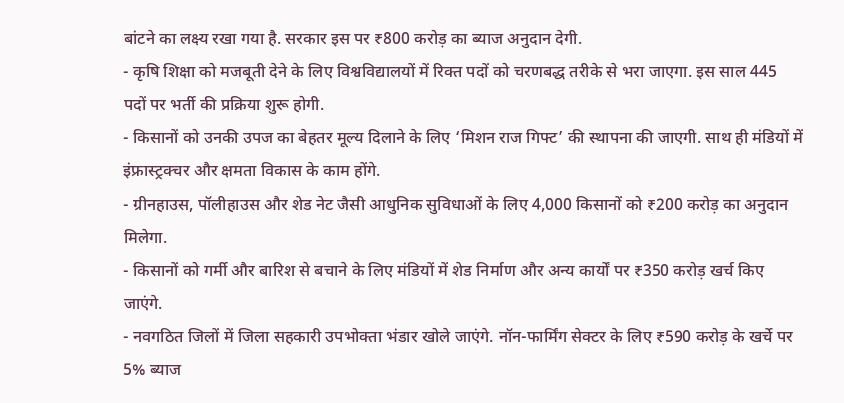बांटने का लक्ष्य रखा गया है. सरकार इस पर ₹800 करोड़ का ब्याज अनुदान देगी.
- कृषि शिक्षा को मजबूती देने के लिए विश्वविद्यालयों में रिक्त पदों को चरणबद्ध तरीके से भरा जाएगा. इस साल 445 पदों पर भर्ती की प्रक्रिया शुरू होगी.
- किसानों को उनकी उपज का बेहतर मूल्य दिलाने के लिए ‘मिशन राज गिफ्ट’ की स्थापना की जाएगी. साथ ही मंडियों में इंफ्रास्ट्रक्चर और क्षमता विकास के काम होंगे.
- ग्रीनहाउस, पॉलीहाउस और शेड नेट जैसी आधुनिक सुविधाओं के लिए 4,000 किसानों को ₹200 करोड़ का अनुदान मिलेगा.
- किसानों को गर्मी और बारिश से बचाने के लिए मंडियों में शेड निर्माण और अन्य कार्यों पर ₹350 करोड़ खर्च किए जाएंगे.
- नवगठित जिलों में जिला सहकारी उपभोक्ता भंडार खोले जाएंगे. नॉन-फार्मिंग सेक्टर के लिए ₹590 करोड़ के खर्चे पर 5% ब्याज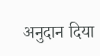अनुदान दिया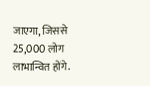जाएगा, जिससे 25,000 लोग लाभान्वित होंगे.